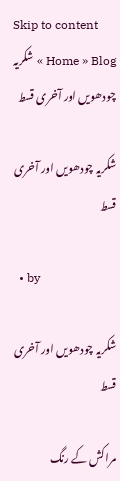Skip to content
Home » Blog » شکریہ چودھویں اور آخری قسط

شکریہ چودھویں اور آخری قسط

  • by

شکریہ چودھویں اور آخری قسط

مراکش کے رنگ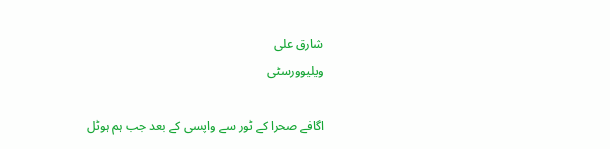شارق علی
ویلیوورسٹی

اگافے صحرا کے ٹور سے واپسی کے بعد جب ہم ہوٹل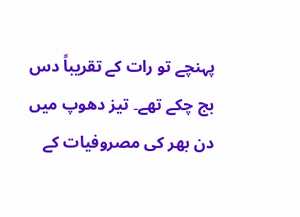پہنچے تو رات کے تقریباً دس بج چکے تھے۔ تیز دھوپ میں دن بھر کی مصروفیات کے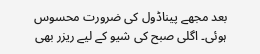بعد مجھے پیناڈول کی ضرورت محسوس ہوئی۔ اگلی صبح کی شیو کے لیے ریزر بھی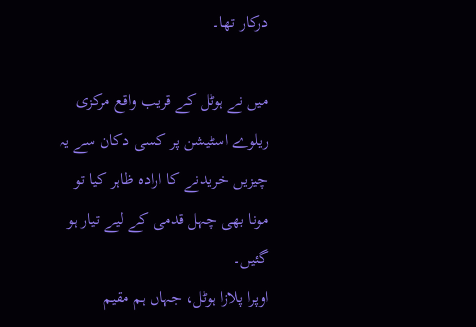درکار تھا۔

میں نے ہوٹل کے قریب واقع مرکزی ریلوے اسٹیشن پر کسی دکان سے یہ چیزیں خریدنے کا ارادہ ظاہر کیا تو مونا بھی چہل قدمی کے لیے تیار ہو گئیں۔
اوپرا پلازا ہوٹل، جہاں ہم مقیم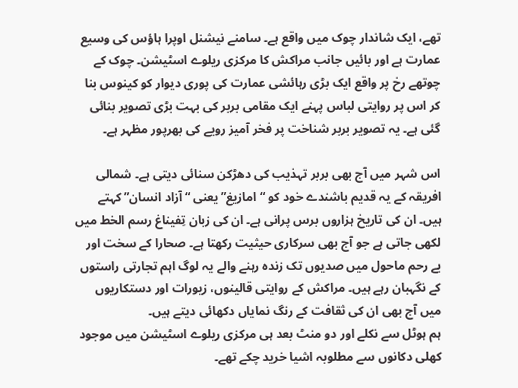تھے، ایک شاندار چوک میں واقع ہے۔ سامنے نیشنل اوپرا ہاؤس کی وسیع عمارت ہے اور بائیں جانب مراکش کا مرکزی ریلوے اسٹیشن۔ چوک کے چوتھے رخ پر واقع ایک بڑی رہائشی عمارت کی پوری دیوار کو کینوس بنا کر اس پر روایتی لباس پہنے ایک مقامی بربر کی بہت بڑی تصویر بنائی گئی ہے۔ یہ تصویر بربر شناخت پر فخر آمیز رویے کی بھرپور مظہر ہے۔

اس شہر میں آج بھی بربر تہذیب کی دھڑکن سنائی دیتی ہے۔ شمالی افریقہ کے یہ قدیم باشندے خود کو “امازیغ” یعنی “آزاد انسان” کہتے ہیں۔ ان کی تاریخ ہزاروں برس پرانی ہے۔ ان کی زبان تِفیناغ رسم الخط میں لکھی جاتی ہے جو آج بھی سرکاری حیثیت رکھتا ہے۔ صحارا کے سخت اور بے رحم ماحول میں صدیوں تک زندہ رہنے والے یہ لوگ اہم تجارتی راستوں کے نگہبان رہے ہیں۔ مراکش کے روایتی قالینوں، زیورات اور دستکاریوں میں آج بھی ان کی ثقافت کے رنگ نمایاں دکھائی دیتے ہیں۔
ہم ہوٹل سے نکلے اور دو منٹ بعد ہی مرکزی ریلوے اسٹیشن میں موجود کھلی دکانوں سے مطلوبہ اشیا خرید چکے تھے۔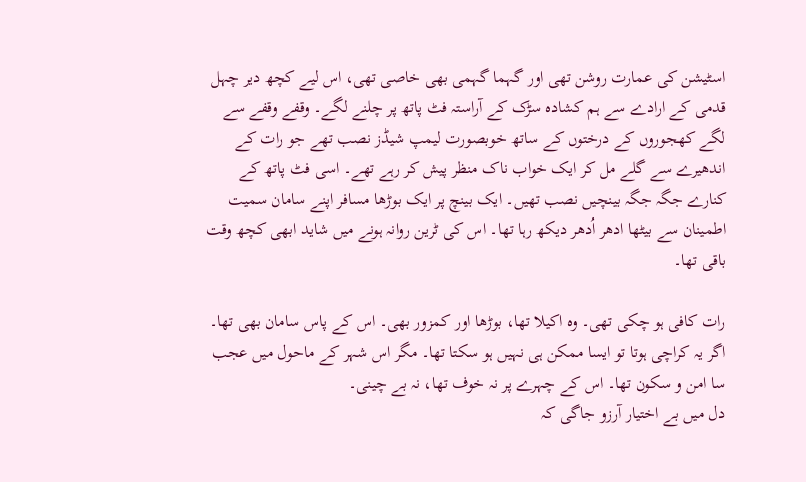اسٹیشن کی عمارت روشن تھی اور گہما گہمی بھی خاصی تھی، اس لیے کچھ دیر چہل قدمی کے ارادے سے ہم کشادہ سڑک کے آراستہ فٹ پاتھ پر چلنے لگے۔ وقفے وقفے سے لگے کھجوروں کے درختوں کے ساتھ خوبصورت لیمپ شیڈز نصب تھے جو رات کے اندھیرے سے گلے مل کر ایک خواب ناک منظر پیش کر رہے تھے۔ اسی فٹ پاتھ کے کنارے جگہ جگہ بینچیں نصب تھیں۔ ایک بینچ پر ایک بوڑھا مسافر اپنے سامان سمیت اطمینان سے بیٹھا ادھر اُدھر دیکھ رہا تھا۔ اس کی ٹرین روانہ ہونے میں شاید ابھی کچھ وقت باقی تھا۔

رات کافی ہو چکی تھی۔ وہ اکیلا تھا، بوڑھا اور کمزور بھی۔ اس کے پاس سامان بھی تھا۔ اگر یہ کراچی ہوتا تو ایسا ممکن ہی نہیں ہو سکتا تھا۔ مگر اس شہر کے ماحول میں عجب سا امن و سکون تھا۔ اس کے چہرے پر نہ خوف تھا، نہ بے چینی۔
دل میں بے اختیار آرزو جاگی کہ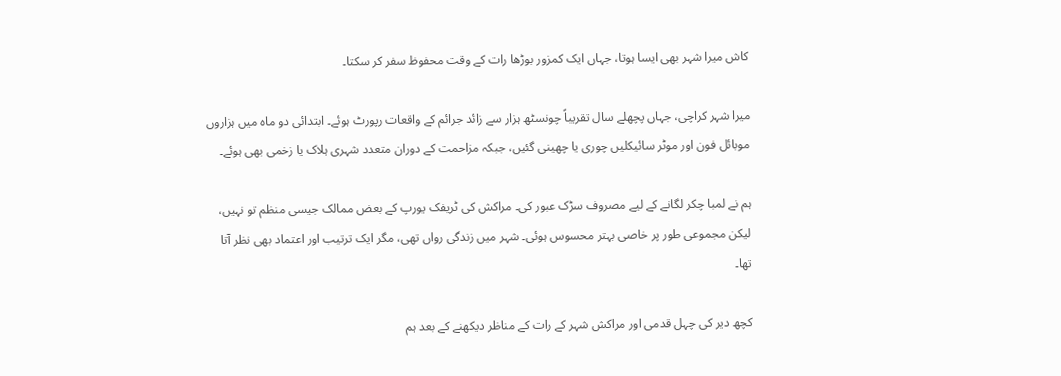کاش میرا شہر بھی ایسا ہوتا، جہاں ایک کمزور بوڑھا رات کے وقت محفوظ سفر کر سکتا۔

میرا شہر کراچی، جہاں پچھلے سال تقریباً چونسٹھ ہزار سے زائد جرائم کے واقعات رپورٹ ہوئے۔ ابتدائی دو ماہ میں ہزاروں موبائل فون اور موٹر سائیکلیں چوری یا چھینی گئیں، جبکہ مزاحمت کے دوران متعدد شہری ہلاک یا زخمی بھی ہوئے۔

ہم نے لمبا چکر لگانے کے لیے مصروف سڑک عبور کی۔ مراکش کی ٹریفک یورپ کے بعض ممالک جیسی منظم تو نہیں، لیکن مجموعی طور پر خاصی بہتر محسوس ہوئی۔ شہر میں زندگی رواں تھی، مگر ایک ترتیب اور اعتماد بھی نظر آتا تھا۔

کچھ دیر کی چہل قدمی اور مراکش شہر کے رات کے مناظر دیکھنے کے بعد ہم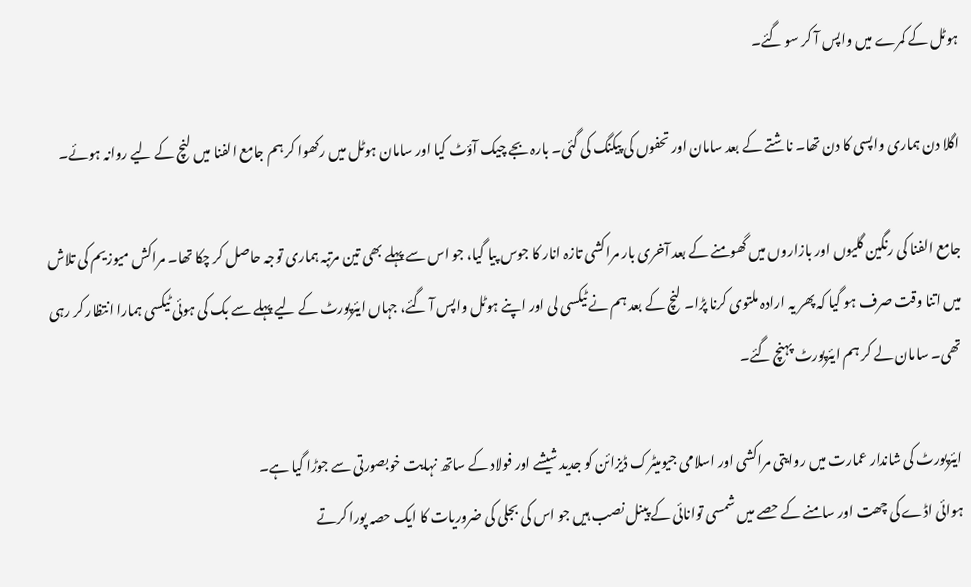ہوٹل کے کمرے میں واپس آ کر سو گئے۔

اگلا دن ہماری واپسی کا دن تھا۔ ناشتے کے بعد سامان اور تحفوں کی پیکنگ کی گئی۔ بارہ بجے چیک آؤٹ کیا اور سامان ہوٹل میں رکھوا کر ہم جامع الفنا میں لنچ کے لیے روانہ ہوئے۔

جامع الفنا کی رنگین گلیوں اور بازاروں میں گھومنے کے بعد آخری بار مراکشی تازہ انار کا جوس پیا گیا، جو اس سے پہلے بھی تین مرتبہ ہماری توجہ حاصل کر چکا تھا۔ مراکش میوزیم کی تلاش میں اتنا وقت صرف ہو گیا کہ پھر یہ ارادہ ملتوی کرنا پڑا۔ لنچ کے بعد ہم نے ٹیکسی لی اور اپنے ہوٹل واپس آ گئے، جہاں ایئرپورٹ کے لیے پہلے سے بک کی ہوئی ٹیکسی ہمارا انتظار کر رہی تھی۔ سامان لے کر ہم ایئرپورٹ پہنچ گئے۔

ایئرپورٹ کی شاندار عمارت میں روایتی مراکشی اور اسلامی جیومیٹرک ڈیزائن کو جدید شیشے اور فولاد کے ساتھ نہایت خوبصورتی سے جوڑا گیا ہے۔
ہوائی اڈے کی چھت اور سامنے کے حصے میں شمسی توانائی کے پینل نصب ہیں جو اس کی بجلی کی ضروریات کا ایک حصہ پورا کرتے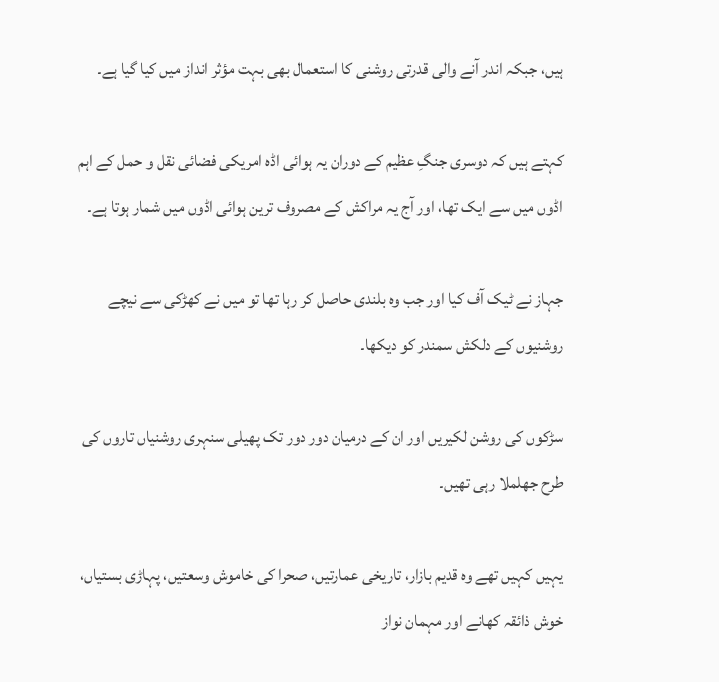ہیں، جبکہ اندر آنے والی قدرتی روشنی کا استعمال بھی بہت مؤثر انداز میں کیا گیا ہے۔

کہتے ہیں کہ دوسری جنگِ عظیم کے دوران یہ ہوائی اڈہ امریکی فضائی نقل و حمل کے اہم اڈوں میں سے ایک تھا، اور آج یہ مراکش کے مصروف ترین ہوائی اڈوں میں شمار ہوتا ہے۔

جہاز نے ٹیک آف کیا اور جب وہ بلندی حاصل کر رہا تھا تو میں نے کھڑکی سے نیچے روشنیوں کے دلکش سمندر کو دیکھا۔

سڑکوں کی روشن لکیریں اور ان کے درمیان دور دور تک پھیلی سنہری روشنیاں تاروں کی طرح جھلملا رہی تھیں۔

یہیں کہیں تھے وہ قدیم بازار، تاریخی عمارتیں، صحرا کی خاموش وسعتیں، پہاڑی بستیاں، خوش ذائقہ کھانے اور مہمان نواز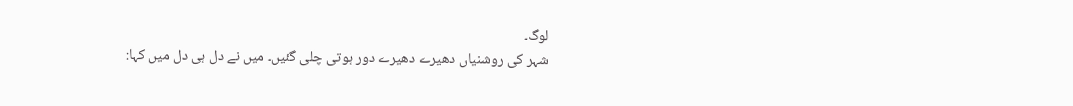لوگ۔
شہر کی روشنیاں دھیرے دھیرے دور ہوتی چلی گئیں۔ میں نے دل ہی دل میں کہا: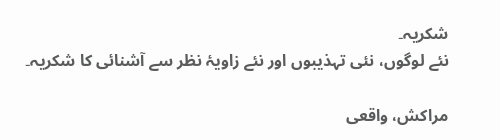شکریہ۔
نئے لوگوں، نئی تہذیبوں اور نئے زاویۂ نظر سے آشنائی کا شکریہ۔

مراکش، واقعی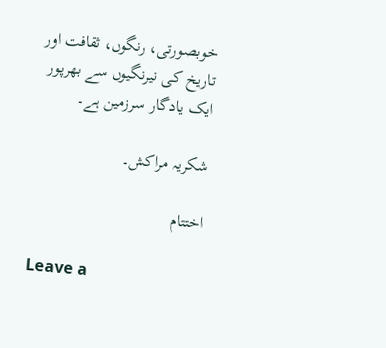خوبصورتی، رنگوں، ثقافت اور تاریخ کی نیرنگیوں سے بھرپور ایک یادگار سرزمین ہے۔

شکریہ مراکش۔

اختتام

Leave a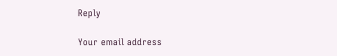Reply

Your email address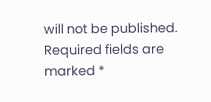will not be published. Required fields are marked *